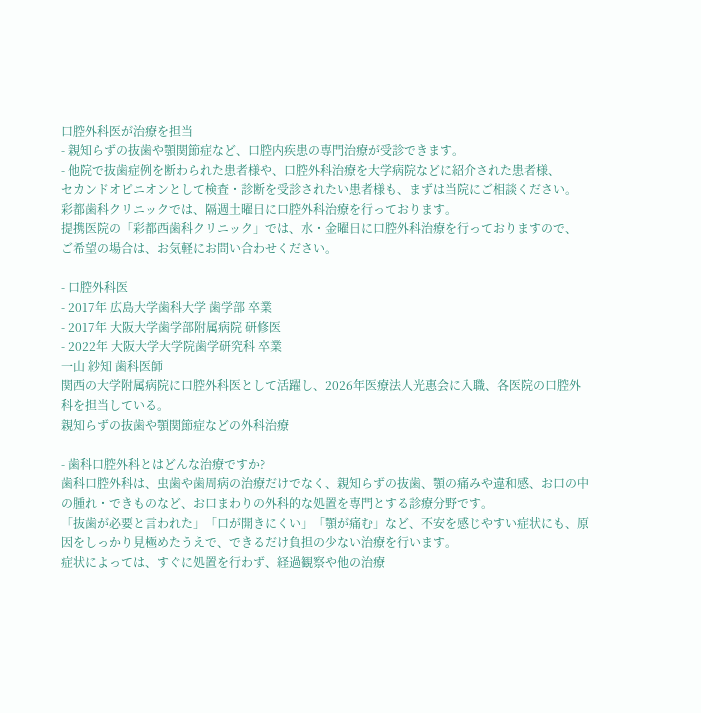口腔外科医が治療を担当
- 親知らずの抜歯や顎関節症など、口腔内疾患の専門治療が受診できます。
- 他院で抜歯症例を断わられた患者様や、口腔外科治療を大学病院などに紹介された患者様、
セカンドオピニオンとして検査・診断を受診されたい患者様も、まずは当院にご相談ください。
彩都歯科クリニックでは、隔週土曜日に口腔外科治療を行っております。
提携医院の「彩都西歯科クリニック」では、水・金曜日に口腔外科治療を行っておりますので、
ご希望の場合は、お気軽にお問い合わせください。

- 口腔外科医
- 2017年 広島大学歯科大学 歯学部 卒業
- 2017年 大阪大学歯学部附属病院 研修医
- 2022年 大阪大学大学院歯学研究科 卒業
一山 紗知 歯科医師
関西の大学附属病院に口腔外科医として活躍し、2026年医療法人光惠会に入職、各医院の口腔外科を担当している。
親知らずの抜歯や顎関節症などの外科治療

- 歯科口腔外科とはどんな治療ですか?
歯科口腔外科は、虫歯や歯周病の治療だけでなく、親知らずの抜歯、顎の痛みや違和感、お口の中の腫れ・できものなど、お口まわりの外科的な処置を専門とする診療分野です。
「抜歯が必要と言われた」「口が開きにくい」「顎が痛む」など、不安を感じやすい症状にも、原因をしっかり見極めたうえで、できるだけ負担の少ない治療を行います。
症状によっては、すぐに処置を行わず、経過観察や他の治療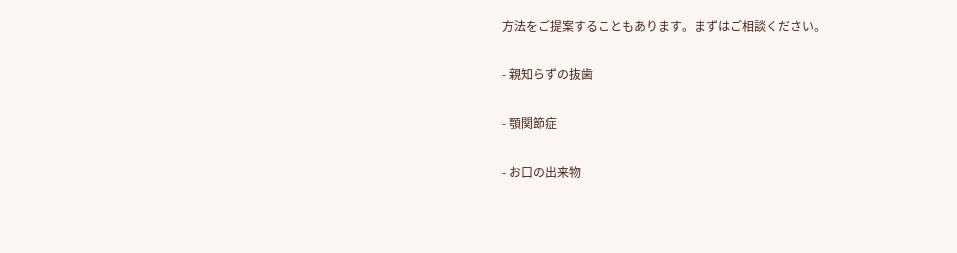方法をご提案することもあります。まずはご相談ください。

- 親知らずの抜歯

- 顎関節症

- お口の出来物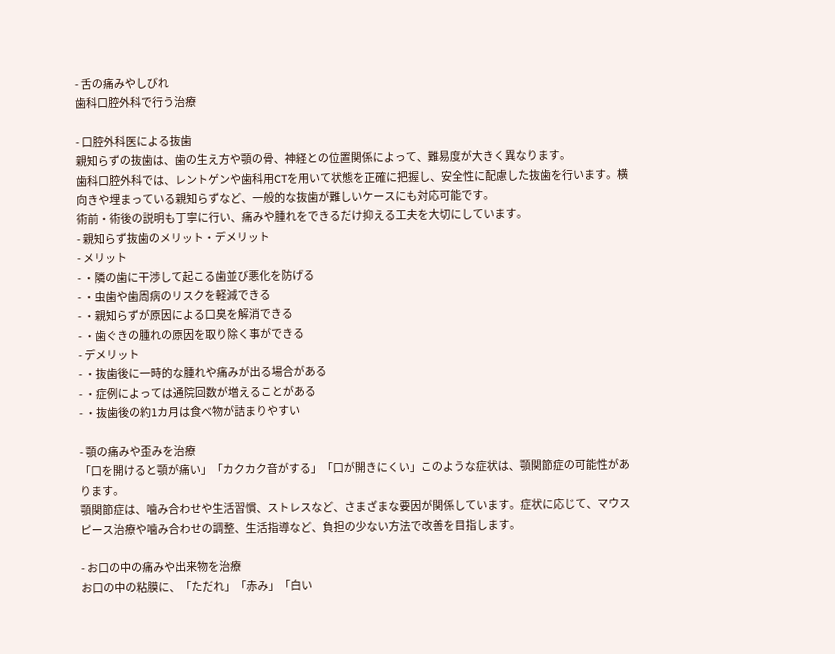- 舌の痛みやしびれ
歯科口腔外科で行う治療

- 口腔外科医による抜歯
親知らずの抜歯は、歯の生え方や顎の骨、神経との位置関係によって、難易度が大きく異なります。
歯科口腔外科では、レントゲンや歯科用CTを用いて状態を正確に把握し、安全性に配慮した抜歯を行います。横向きや埋まっている親知らずなど、一般的な抜歯が難しいケースにも対応可能です。
術前・術後の説明も丁寧に行い、痛みや腫れをできるだけ抑える工夫を大切にしています。
- 親知らず抜歯のメリット・デメリット
- メリット
- ・隣の歯に干渉して起こる歯並び悪化を防げる
- ・虫歯や歯周病のリスクを軽減できる
- ・親知らずが原因による口臭を解消できる
- ・歯ぐきの腫れの原因を取り除く事ができる
- デメリット
- ・抜歯後に一時的な腫れや痛みが出る場合がある
- ・症例によっては通院回数が増えることがある
- ・抜歯後の約1カ月は食べ物が詰まりやすい

- 顎の痛みや歪みを治療
「口を開けると顎が痛い」「カクカク音がする」「口が開きにくい」このような症状は、顎関節症の可能性があります。
顎関節症は、噛み合わせや生活習慣、ストレスなど、さまざまな要因が関係しています。症状に応じて、マウスピース治療や噛み合わせの調整、生活指導など、負担の少ない方法で改善を目指します。

- お口の中の痛みや出来物を治療
お口の中の粘膜に、「ただれ」「赤み」「白い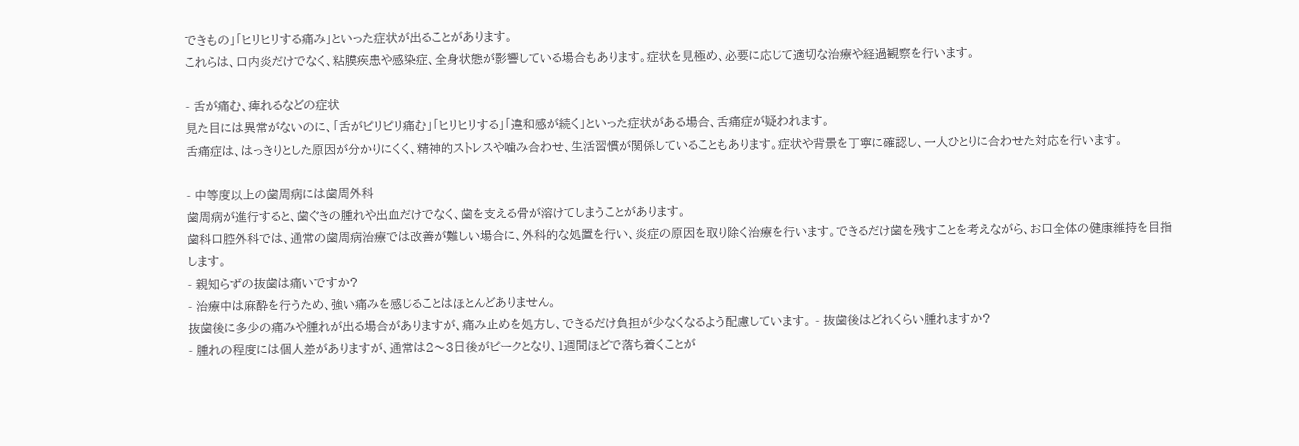できもの」「ヒリヒリする痛み」といった症状が出ることがあります。
これらは、口内炎だけでなく、粘膜疾患や感染症、全身状態が影響している場合もあります。症状を見極め、必要に応じて適切な治療や経過観察を行います。

- 舌が痛む、痺れるなどの症状
見た目には異常がないのに、「舌がピリピリ痛む」「ヒリヒリする」「違和感が続く」といった症状がある場合、舌痛症が疑われます。
舌痛症は、はっきりとした原因が分かりにくく、精神的ストレスや噛み合わせ、生活習慣が関係していることもあります。症状や背景を丁寧に確認し、一人ひとりに合わせた対応を行います。

- 中等度以上の歯周病には歯周外科
歯周病が進行すると、歯ぐきの腫れや出血だけでなく、歯を支える骨が溶けてしまうことがあります。
歯科口腔外科では、通常の歯周病治療では改善が難しい場合に、外科的な処置を行い、炎症の原因を取り除く治療を行います。できるだけ歯を残すことを考えながら、お口全体の健康維持を目指します。
- 親知らずの抜歯は痛いですか?
- 治療中は麻酔を行うため、強い痛みを感じることはほとんどありません。
抜歯後に多少の痛みや腫れが出る場合がありますが、痛み止めを処方し、できるだけ負担が少なくなるよう配慮しています。 - 抜歯後はどれくらい腫れますか?
- 腫れの程度には個人差がありますが、通常は2〜3日後がピークとなり、1週間ほどで落ち着くことが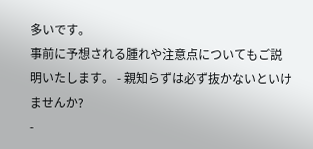多いです。
事前に予想される腫れや注意点についてもご説明いたします。 - 親知らずは必ず抜かないといけませんか?
-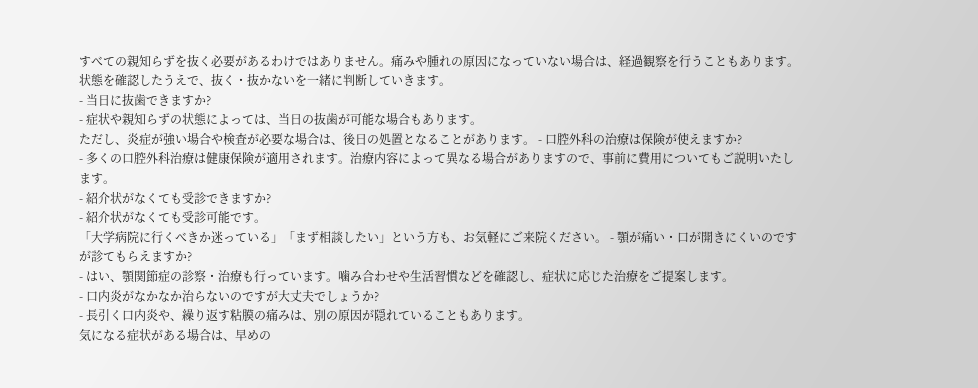すべての親知らずを抜く必要があるわけではありません。痛みや腫れの原因になっていない場合は、経過観察を行うこともあります。状態を確認したうえで、抜く・抜かないを一緒に判断していきます。
- 当日に抜歯できますか?
- 症状や親知らずの状態によっては、当日の抜歯が可能な場合もあります。
ただし、炎症が強い場合や検査が必要な場合は、後日の処置となることがあります。 - 口腔外科の治療は保険が使えますか?
- 多くの口腔外科治療は健康保険が適用されます。治療内容によって異なる場合がありますので、事前に費用についてもご説明いたします。
- 紹介状がなくても受診できますか?
- 紹介状がなくても受診可能です。
「大学病院に行くべきか迷っている」「まず相談したい」という方も、お気軽にご来院ください。 - 顎が痛い・口が開きにくいのですが診てもらえますか?
- はい、顎関節症の診察・治療も行っています。噛み合わせや生活習慣などを確認し、症状に応じた治療をご提案します。
- 口内炎がなかなか治らないのですが大丈夫でしょうか?
- 長引く口内炎や、繰り返す粘膜の痛みは、別の原因が隠れていることもあります。
気になる症状がある場合は、早めの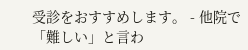受診をおすすめします。 - 他院で「難しい」と言わ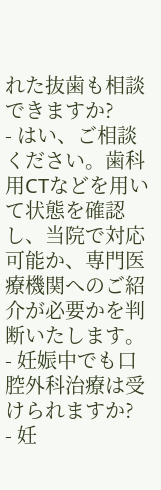れた抜歯も相談できますか?
- はい、ご相談ください。歯科用CTなどを用いて状態を確認し、当院で対応可能か、専門医療機関へのご紹介が必要かを判断いたします。
- 妊娠中でも口腔外科治療は受けられますか?
- 妊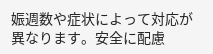娠週数や症状によって対応が異なります。安全に配慮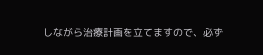しながら治療計画を立てますので、必ず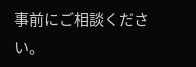事前にご相談ください。